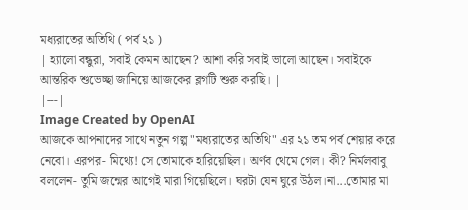মধ্যরাতের অতিথি ( পর্ব ২১ )
| হ্যালো বন্ধুরা, সবাই কেমন আছেন? আশা করি সবাই ভালো আছেন। সবাইকে আন্তরিক শুভেচ্ছা জানিয়ে আজকের ব্লগটি শুরু করছি। |
|---|
Image Created by OpenAI
আজকে আপনাদের সাথে নতুন গল্প "মধ্যরাতের অতিথি" এর ২১ তম পর্ব শেয়ার করে নেবো। এরপর- মিথ্যে! সে তোমাকে হারিয়েছিল। অর্ণব থেমে গেল। কী? নির্মলবাবু বললেন- তুমি জন্মের আগেই মারা গিয়েছিলে। ঘরটা যেন ঘুরে উঠল।না...তোমার মা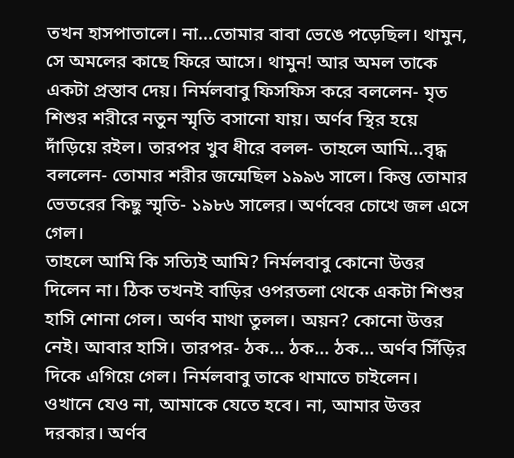তখন হাসপাতালে। না...তোমার বাবা ভেঙে পড়েছিল। থামুন, সে অমলের কাছে ফিরে আসে। থামুন! আর অমল তাকে একটা প্রস্তাব দেয়। নির্মলবাবু ফিসফিস করে বললেন- মৃত শিশুর শরীরে নতুন স্মৃতি বসানো যায়। অর্ণব স্থির হয়ে দাঁড়িয়ে রইল। তারপর খুব ধীরে বলল- তাহলে আমি...বৃদ্ধ বললেন- তোমার শরীর জন্মেছিল ১৯৯৬ সালে। কিন্তু তোমার ভেতরের কিছু স্মৃতি- ১৯৮৬ সালের। অর্ণবের চোখে জল এসে গেল।
তাহলে আমি কি সত্যিই আমি? নির্মলবাবু কোনো উত্তর দিলেন না। ঠিক তখনই বাড়ির ওপরতলা থেকে একটা শিশুর হাসি শোনা গেল। অর্ণব মাথা তুলল। অয়ন? কোনো উত্তর নেই। আবার হাসি। তারপর- ঠক... ঠক... ঠক... অর্ণব সিঁড়ির দিকে এগিয়ে গেল। নির্মলবাবু তাকে থামাতে চাইলেন। ওখানে যেও না, আমাকে যেতে হবে। না, আমার উত্তর দরকার। অর্ণব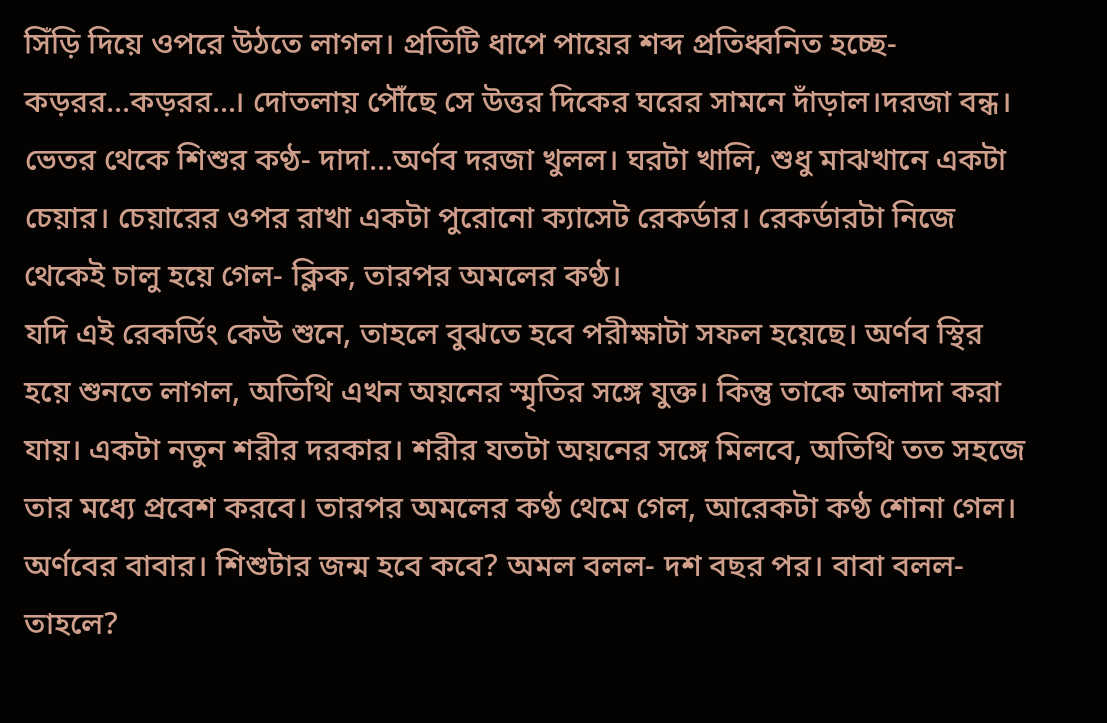সিঁড়ি দিয়ে ওপরে উঠতে লাগল। প্রতিটি ধাপে পায়ের শব্দ প্রতিধ্বনিত হচ্ছে- কড়রর...কড়রর...। দোতলায় পৌঁছে সে উত্তর দিকের ঘরের সামনে দাঁড়াল।দরজা বন্ধ। ভেতর থেকে শিশুর কণ্ঠ- দাদা...অর্ণব দরজা খুলল। ঘরটা খালি, শুধু মাঝখানে একটা চেয়ার। চেয়ারের ওপর রাখা একটা পুরোনো ক্যাসেট রেকর্ডার। রেকর্ডারটা নিজে থেকেই চালু হয়ে গেল- ক্লিক, তারপর অমলের কণ্ঠ।
যদি এই রেকর্ডিং কেউ শুনে, তাহলে বুঝতে হবে পরীক্ষাটা সফল হয়েছে। অর্ণব স্থির হয়ে শুনতে লাগল, অতিথি এখন অয়নের স্মৃতির সঙ্গে যুক্ত। কিন্তু তাকে আলাদা করা যায়। একটা নতুন শরীর দরকার। শরীর যতটা অয়নের সঙ্গে মিলবে, অতিথি তত সহজে তার মধ্যে প্রবেশ করবে। তারপর অমলের কণ্ঠ থেমে গেল, আরেকটা কণ্ঠ শোনা গেল। অর্ণবের বাবার। শিশুটার জন্ম হবে কবে? অমল বলল- দশ বছর পর। বাবা বলল- তাহলে?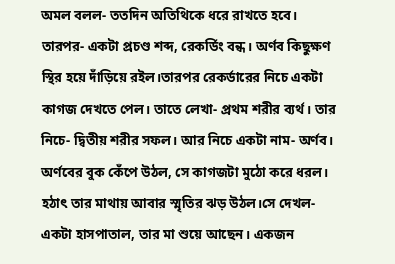অমল বলল- ততদিন অতিথিকে ধরে রাখতে হবে। তারপর- একটা প্রচণ্ড শব্দ, রেকর্ডিং বন্ধ। অর্ণব কিছুক্ষণ স্থির হয়ে দাঁড়িয়ে রইল।তারপর রেকর্ডারের নিচে একটা কাগজ দেখতে পেল। তাতে লেখা- প্রথম শরীর ব্যর্থ। তার নিচে- দ্বিতীয় শরীর সফল। আর নিচে একটা নাম- অর্ণব।
অর্ণবের বুক কেঁপে উঠল, সে কাগজটা মুঠো করে ধরল। হঠাৎ তার মাথায় আবার স্মৃতির ঝড় উঠল।সে দেখল- একটা হাসপাতাল, তার মা শুয়ে আছেন। একজন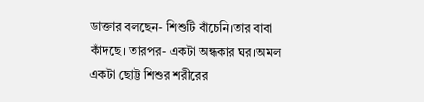ডাক্তার বলছেন- শিশুটি বাঁচেনি।তার বাবা কাঁদছে। তারপর- একটা অন্ধকার ঘর।অমল একটা ছোট্ট শিশুর শরীরের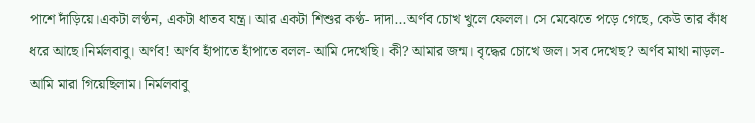পাশে দাঁড়িয়ে।একটা লণ্ঠন, একটা ধাতব যন্ত্র। আর একটা শিশুর কণ্ঠ- দাদা...অর্ণব চোখ খুলে ফেলল। সে মেঝেতে পড়ে গেছে, কেউ তার কাঁধ ধরে আছে।নির্মলবাবু। অর্ণব! অর্ণব হাঁপাতে হাঁপাতে বলল- আমি দেখেছি। কী? আমার জন্ম। বৃদ্ধের চোখে জল। সব দেখেছ? অর্ণব মাথা নাড়ল- আমি মারা গিয়েছিলাম। নির্মলবাবু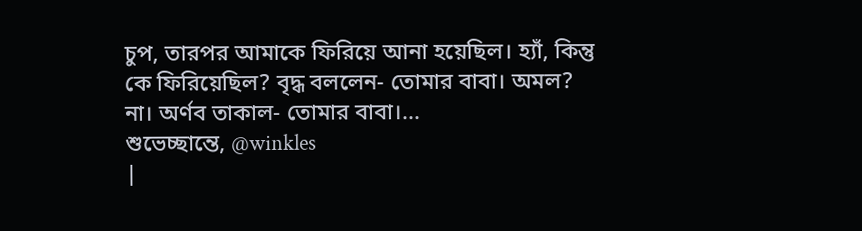চুপ, তারপর আমাকে ফিরিয়ে আনা হয়েছিল। হ্যাঁ, কিন্তু কে ফিরিয়েছিল? বৃদ্ধ বললেন- তোমার বাবা। অমল? না। অর্ণব তাকাল- তোমার বাবা।...
শুভেচ্ছান্তে, @winkles
|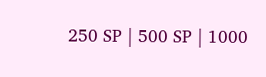250 SP | 500 SP | 1000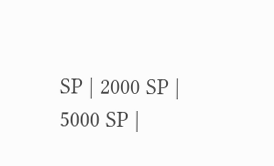SP | 2000 SP | 5000 SP |